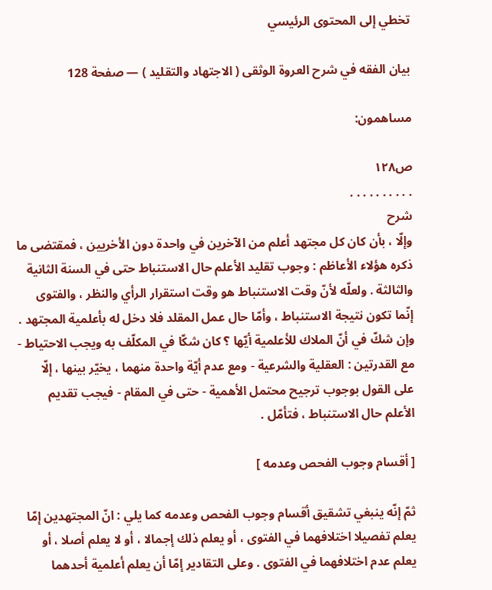تخطي إلى المحتوى الرئيسي

بيان الفقه في شرح العروة الوثقى ( الاجتهاد والتقليد ) — صفحة 128

مساهمون:

ص١٢٨
. . . . . . . . . .
شرح
وإلّا ، بأن كان كل مجتهد أعلم من الآخرين في واحدة دون الأخريين ، فمقتضى ما ذكره هؤلاء الأعاظم : وجوب تقليد الأعلم حال الاستنباط حتى في السنة الثانية والثالثة . ولعلّه لأنّ وقت الاستنباط هو وقت استقرار الرأي والنظر ، والفتوى إنّما تكون نتيجة الاستنباط ، وأمّا حال عمل المقلد فلا دخل له بأعلمية المجتهد . وإن شكّ في أنّ الملاك للأعلمية أيّها ؟ كان شكّا في المكلّف به ويجب الاحتياط - مع القدرتين : العقلية والشرعية - ومع عدم أيّة واحدة منهما ، يخيّر بينها ، إلّا على القول بوجوب ترجيح محتمل الأهمية - حتى في المقام - فيجب تقديم الأعلم حال الاستنباط ، فتأمّل .

[ أقسام وجوب الفحص وعدمه ]

ثمّ إنّه ينبغي تشقيق أقسام وجوب الفحص وعدمه كما يلي : انّ المجتهدين إمّا يعلم تفصيلا اختلافهما في الفتوى ، أو يعلم ذلك إجمالا ، أو لا يعلم أصلا ، أو يعلم عدم اختلافهما في الفتوى . وعلى التقادير إمّا أن يعلم أعلمية أحدهما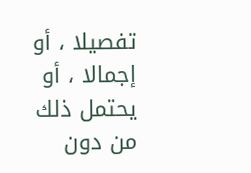تفصيلا ، أو إجمالا ، أو يحتمل ذلك من دون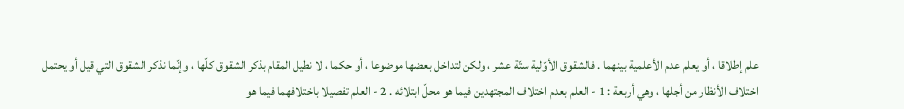علم إطلاقا ، أو يعلم عدم الأعلمية بينهما . فالشقوق الأوّلية ستّة عشر ، ولكن لتداخل بعضها موضوعا ، أو حكما ، لا نطيل المقام بذكر الشقوق كلّها ، وإنّما نذكر الشقوق التي قيل أو يحتمل اختلاف الأنظار من أجلها ، وهي أربعة : 1 - العلم بعدم اختلاف المجتهدين فيما هو محلّ ابتلائه . 2 - العلم تفصيلا باختلافهما فيما هو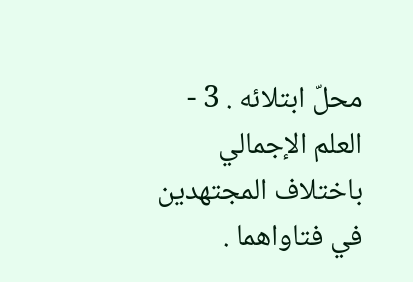محلّ ابتلائه . 3 - العلم الإجمالي باختلاف المجتهدين في فتاواهما .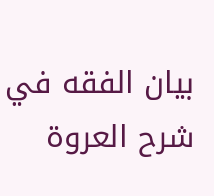بيان الفقه في شرح العروة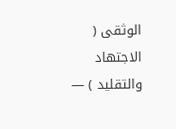الوثقى ( الاجتهاد والتقليد ) —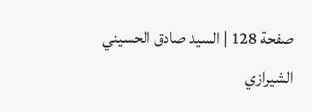صفحة 128 | السيد صادق الحسيني الشيرازي